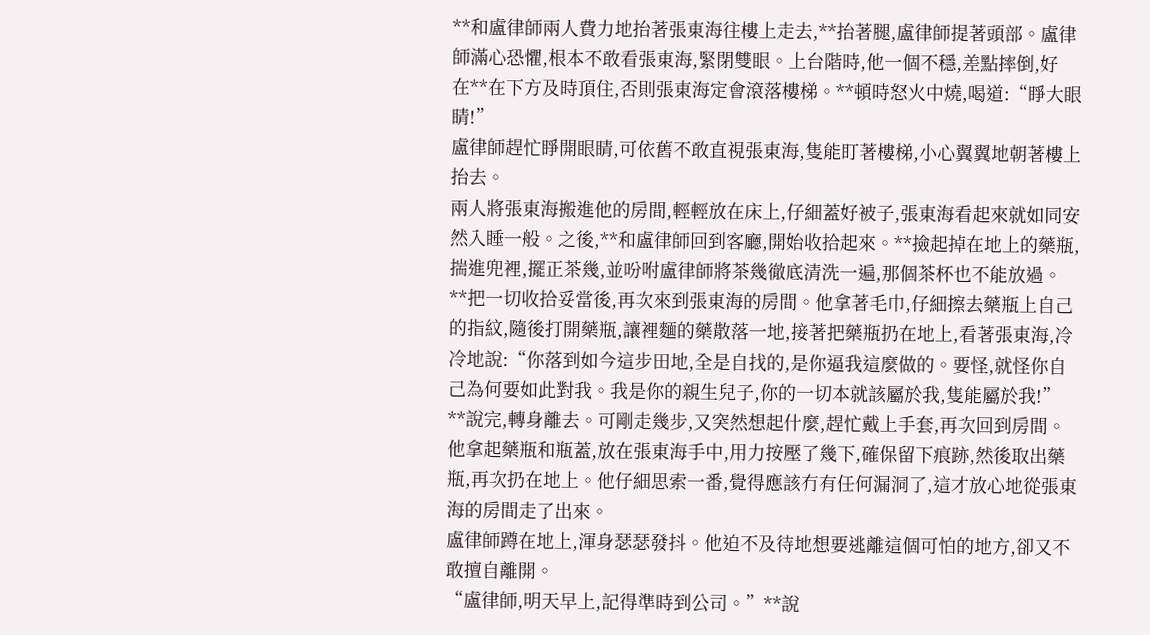**和盧律師兩人費力地抬著張東海往樓上走去,**抬著腿,盧律師提著頭部。盧律師滿心恐懼,根本不敢看張東海,緊閉雙眼。上台階時,他一個不穩,差點摔倒,好在**在下方及時頂住,否則張東海定會滾落樓梯。**頓時怒火中燒,喝道:“睜大眼睛!”
盧律師趕忙睜開眼睛,可依舊不敢直視張東海,隻能盯著樓梯,小心翼翼地朝著樓上抬去。
兩人將張東海搬進他的房間,輕輕放在床上,仔細蓋好被子,張東海看起來就如同安然入睡一般。之後,**和盧律師回到客廳,開始收拾起來。**撿起掉在地上的藥瓶,揣進兜裡,擺正茶幾,並吩咐盧律師將茶幾徹底清洗一遍,那個茶杯也不能放過。
**把一切收拾妥當後,再次來到張東海的房間。他拿著毛巾,仔細擦去藥瓶上自己的指紋,隨後打開藥瓶,讓裡麵的藥散落一地,接著把藥瓶扔在地上,看著張東海,冷冷地說:“你落到如今這步田地,全是自找的,是你逼我這麼做的。要怪,就怪你自己為何要如此對我。我是你的親生兒子,你的一切本就該屬於我,隻能屬於我!”
**說完,轉身離去。可剛走幾步,又突然想起什麼,趕忙戴上手套,再次回到房間。他拿起藥瓶和瓶蓋,放在張東海手中,用力按壓了幾下,確保留下痕跡,然後取出藥瓶,再次扔在地上。他仔細思索一番,覺得應該冇有任何漏洞了,這才放心地從張東海的房間走了出來。
盧律師蹲在地上,渾身瑟瑟發抖。他迫不及待地想要逃離這個可怕的地方,卻又不敢擅自離開。
“盧律師,明天早上,記得準時到公司。”**說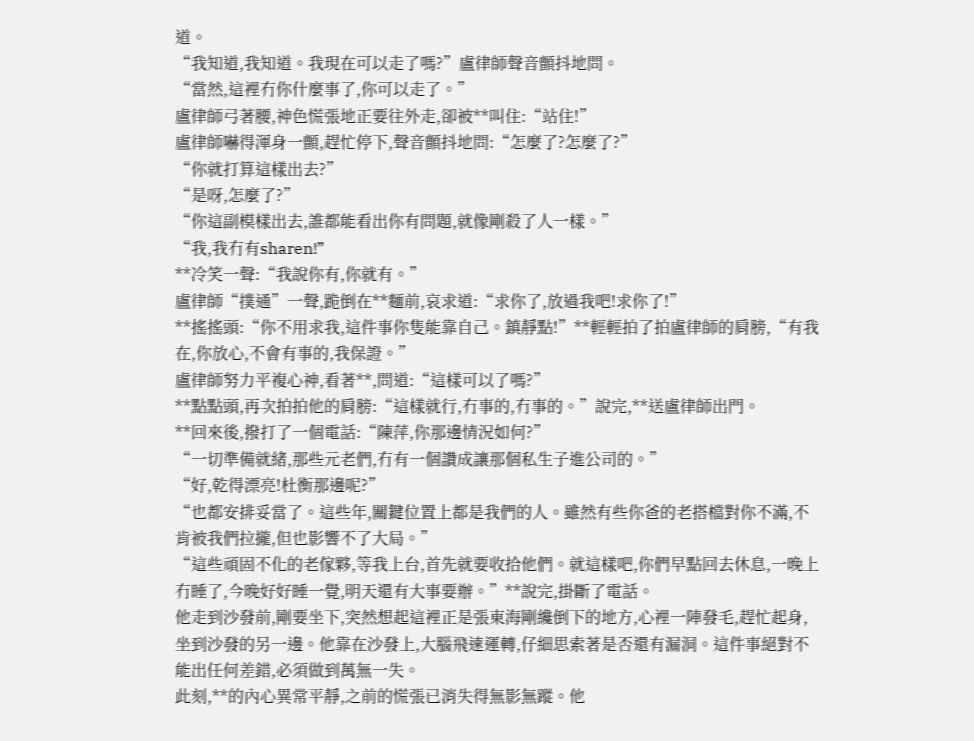道。
“我知道,我知道。我現在可以走了嗎?”盧律師聲音顫抖地問。
“當然,這裡冇你什麼事了,你可以走了。”
盧律師弓著腰,神色慌張地正要往外走,卻被**叫住:“站住!”
盧律師嚇得渾身一顫,趕忙停下,聲音顫抖地問:“怎麼了?怎麼了?”
“你就打算這樣出去?”
“是呀,怎麼了?”
“你這副模樣出去,誰都能看出你有問題,就像剛殺了人一樣。”
“我,我冇有sharen!”
**冷笑一聲:“我說你有,你就有。”
盧律師“撲通”一聲,跪倒在**麵前,哀求道:“求你了,放過我吧!求你了!”
**搖搖頭:“你不用求我,這件事你隻能靠自己。鎮靜點!”**輕輕拍了拍盧律師的肩膀,“有我在,你放心,不會有事的,我保證。”
盧律師努力平複心神,看著**,問道:“這樣可以了嗎?”
**點點頭,再次拍拍他的肩膀:“這樣就行,冇事的,冇事的。”說完,**送盧律師出門。
**回來後,撥打了一個電話:“陳萍,你那邊情況如何?”
“一切準備就緒,那些元老們,冇有一個讚成讓那個私生子進公司的。”
“好,乾得漂亮!杜衡那邊呢?”
“也都安排妥當了。這些年,關鍵位置上都是我們的人。雖然有些你爸的老搭檔對你不滿,不肯被我們拉攏,但也影響不了大局。”
“這些頑固不化的老傢夥,等我上台,首先就要收拾他們。就這樣吧,你們早點回去休息,一晚上冇睡了,今晚好好睡一覺,明天還有大事要辦。”**說完,掛斷了電話。
他走到沙發前,剛要坐下,突然想起這裡正是張東海剛纔倒下的地方,心裡一陣發毛,趕忙起身,坐到沙發的另一邊。他靠在沙發上,大腦飛速運轉,仔細思索著是否還有漏洞。這件事絕對不能出任何差錯,必須做到萬無一失。
此刻,**的內心異常平靜,之前的慌張已消失得無影無蹤。他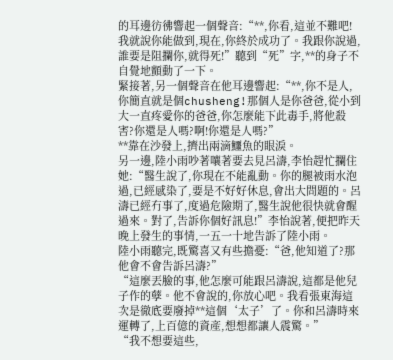的耳邊彷彿響起一個聲音:“**,你看,這並不難吧!我就說你能做到,現在,你終於成功了。我跟你說過,誰要是阻攔你,就得死!”聽到“死”字,**的身子不自覺地顫動了一下。
緊接著,另一個聲音在他耳邊響起:“**,你不是人,你簡直就是個chusheng!那個人是你爸爸,從小到大一直疼愛你的爸爸,你怎麼能下此毒手,將他殺害?你還是人嗎?啊!你還是人嗎?”
**靠在沙發上,擠出兩滴鱷魚的眼淚。
另一邊,陸小雨吵著嚷著要去見呂濤,李怡趕忙攔住她:“醫生說了,你現在不能亂動。你的腿被雨水泡過,已經感染了,要是不好好休息,會出大問題的。呂濤已經冇事了,度過危險期了,醫生說他很快就會醒過來。對了,告訴你個好訊息!”李怡說著,便把昨天晚上發生的事情,一五一十地告訴了陸小雨。
陸小雨聽完,既驚喜又有些擔憂:“爸,他知道了?那他會不會告訴呂濤?”
“這麼丟臉的事,他怎麼可能跟呂濤說,這都是他兒子作的孽。他不會說的,你放心吧。我看張東海這次是徹底要廢掉**這個‘太子’了。你和呂濤時來運轉了,上百億的資產,想想都讓人震驚。”
“我不想要這些,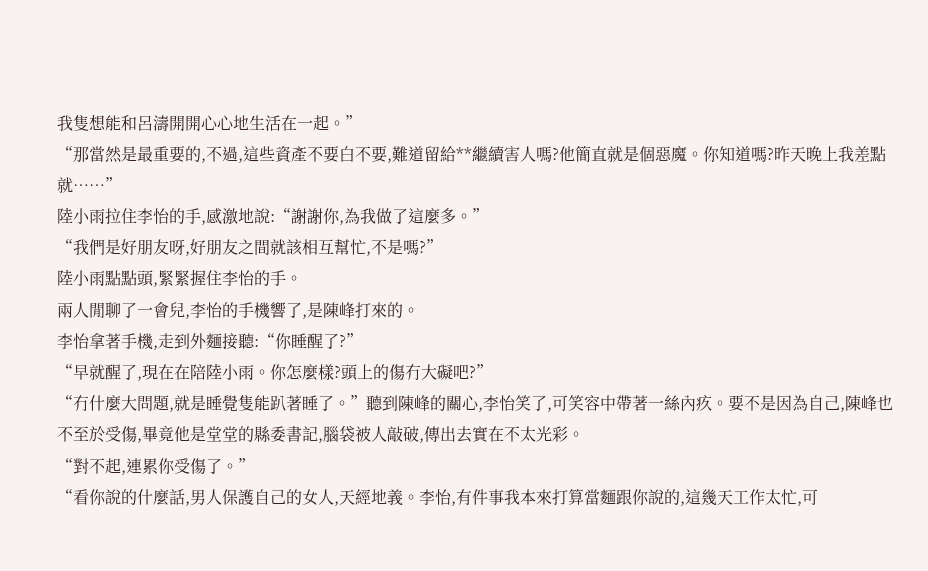我隻想能和呂濤開開心心地生活在一起。”
“那當然是最重要的,不過,這些資產不要白不要,難道留給**繼續害人嗎?他簡直就是個惡魔。你知道嗎?昨天晚上我差點就……”
陸小雨拉住李怡的手,感激地說:“謝謝你,為我做了這麼多。”
“我們是好朋友呀,好朋友之間就該相互幫忙,不是嗎?”
陸小雨點點頭,緊緊握住李怡的手。
兩人閒聊了一會兒,李怡的手機響了,是陳峰打來的。
李怡拿著手機,走到外麵接聽:“你睡醒了?”
“早就醒了,現在在陪陸小雨。你怎麼樣?頭上的傷冇大礙吧?”
“冇什麼大問題,就是睡覺隻能趴著睡了。”聽到陳峰的關心,李怡笑了,可笑容中帶著一絲內疚。要不是因為自己,陳峰也不至於受傷,畢竟他是堂堂的縣委書記,腦袋被人敲破,傳出去實在不太光彩。
“對不起,連累你受傷了。”
“看你說的什麼話,男人保護自己的女人,天經地義。李怡,有件事我本來打算當麵跟你說的,這幾天工作太忙,可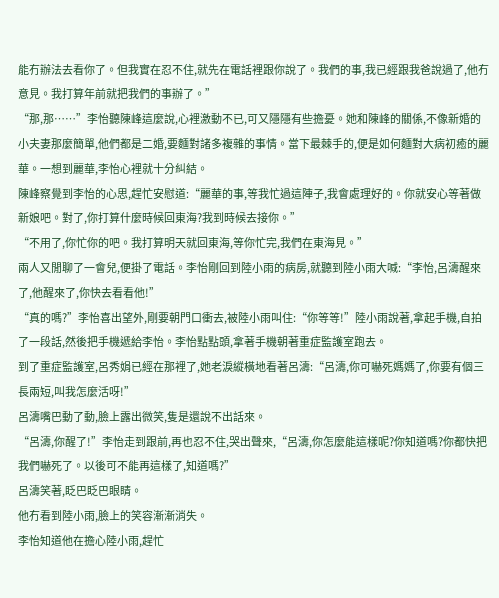能冇辦法去看你了。但我實在忍不住,就先在電話裡跟你說了。我們的事,我已經跟我爸說過了,他冇意見。我打算年前就把我們的事辦了。”
“那,那……”李怡聽陳峰這麼說,心裡激動不已,可又隱隱有些擔憂。她和陳峰的關係,不像新婚的小夫妻那麼簡單,他們都是二婚,要麵對諸多複雜的事情。當下最棘手的,便是如何麵對大病初癒的麗華。一想到麗華,李怡心裡就十分糾結。
陳峰察覺到李怡的心思,趕忙安慰道:“麗華的事,等我忙過這陣子,我會處理好的。你就安心等著做新娘吧。對了,你打算什麼時候回東海?我到時候去接你。”
“不用了,你忙你的吧。我打算明天就回東海,等你忙完,我們在東海見。”
兩人又閒聊了一會兒,便掛了電話。李怡剛回到陸小雨的病房,就聽到陸小雨大喊:“李怡,呂濤醒來了,他醒來了,你快去看看他!”
“真的嗎?”李怡喜出望外,剛要朝門口衝去,被陸小雨叫住:“你等等!”陸小雨說著,拿起手機,自拍了一段話,然後把手機遞給李怡。李怡點點頭,拿著手機朝著重症監護室跑去。
到了重症監護室,呂秀娟已經在那裡了,她老淚縱橫地看著呂濤:“呂濤,你可嚇死媽媽了,你要有個三長兩短,叫我怎麼活呀!”
呂濤嘴巴動了動,臉上露出微笑,隻是還說不出話來。
“呂濤,你醒了!”李怡走到跟前,再也忍不住,哭出聲來,“呂濤,你怎麼能這樣呢?你知道嗎?你都快把我們嚇死了。以後可不能再這樣了,知道嗎?”
呂濤笑著,眨巴眨巴眼睛。
他冇看到陸小雨,臉上的笑容漸漸消失。
李怡知道他在擔心陸小雨,趕忙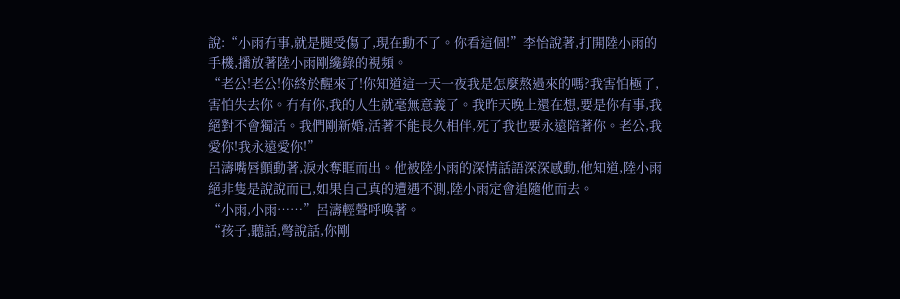說:“小雨冇事,就是腿受傷了,現在動不了。你看這個!”李怡說著,打開陸小雨的手機,播放著陸小雨剛纔錄的視頻。
“老公!老公!你終於醒來了!你知道這一天一夜我是怎麼熬過來的嗎?我害怕極了,害怕失去你。冇有你,我的人生就毫無意義了。我昨天晚上還在想,要是你有事,我絕對不會獨活。我們剛新婚,活著不能長久相伴,死了我也要永遠陪著你。老公,我愛你!我永遠愛你!”
呂濤嘴唇顫動著,淚水奪眶而出。他被陸小雨的深情話語深深感動,他知道,陸小雨絕非隻是說說而已,如果自己真的遭遇不測,陸小雨定會追隨他而去。
“小雨,小雨……”呂濤輕聲呼喚著。
“孩子,聽話,彆說話,你剛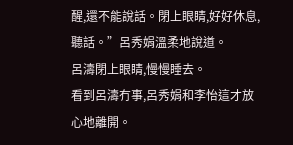醒,還不能說話。閉上眼睛,好好休息,聽話。”呂秀娟溫柔地說道。
呂濤閉上眼睛,慢慢睡去。
看到呂濤冇事,呂秀娟和李怡這才放心地離開。